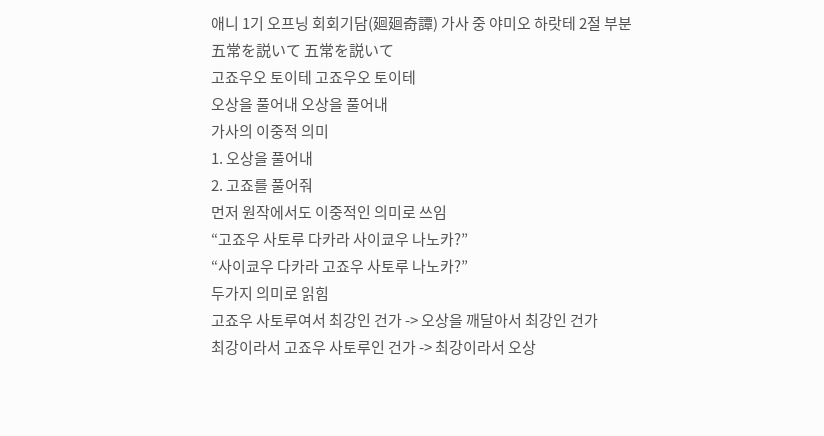애니 1기 오프닝 회회기담(廻廻奇譚) 가사 중 야미오 하랏테 2절 부분
五常を説いて 五常を説いて
고죠우오 토이테 고죠우오 토이테
오상을 풀어내 오상을 풀어내
가사의 이중적 의미
1. 오상을 풀어내
2. 고죠를 풀어줘
먼저 원작에서도 이중적인 의미로 쓰임
“고죠우 사토루 다카라 사이쿄우 나노카?”
“사이쿄우 다카라 고죠우 사토루 나노카?”
두가지 의미로 읽힘
고죠우 사토루여서 최강인 건가 -> 오상을 깨달아서 최강인 건가
최강이라서 고죠우 사토루인 건가 -> 최강이라서 오상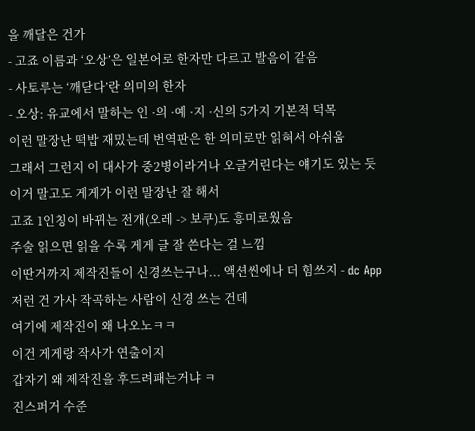을 깨달은 건가
- 고죠 이름과 ‘오상’은 일본어로 한자만 다르고 발음이 같음
- 사토루는 ‘깨닫다’란 의미의 한자
- 오상: 유교에서 말하는 인 ·의 ·예 ·지 ·신의 5가지 기본적 덕목
이런 말장난 떡밥 재밌는데 번역판은 한 의미로만 읽혀서 아쉬움
그래서 그런지 이 대사가 중2병이라거나 오글거린다는 얘기도 있는 듯
이거 말고도 게게가 이런 말장난 잘 해서
고죠 1인칭이 바뀌는 전개(오레 -> 보쿠)도 흥미로웠음
주술 읽으면 읽을 수록 게게 글 잘 쓴다는 걸 느낌
이딴거까지 제작진들이 신경쓰는구나... 액션씬에나 더 힘쓰지 - dc App
저런 건 가사 작곡하는 사람이 신경 쓰는 건데
여기에 제작진이 왜 나오노ㅋㅋ
이건 게게랑 작사가 연출이지
갑자기 왜 제작진을 후드려패는거냐 ㅋ
진스퍼거 수준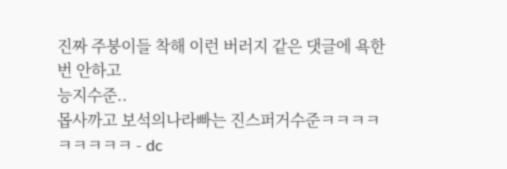진짜 주붕이들 착해 이런 버러지 같은 댓글에 욕한번 안하고
능지수준..
몹사까고 보석의나라빠는 진스퍼거수준ㅋㅋㅋㅋㅋㅋㅋㅋㅋ - dc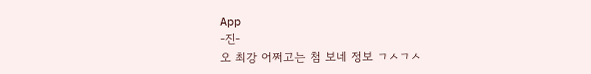App
-진-
오 최강 어쩌고는 첨 보네 정보 ㄱㅅㄱㅅ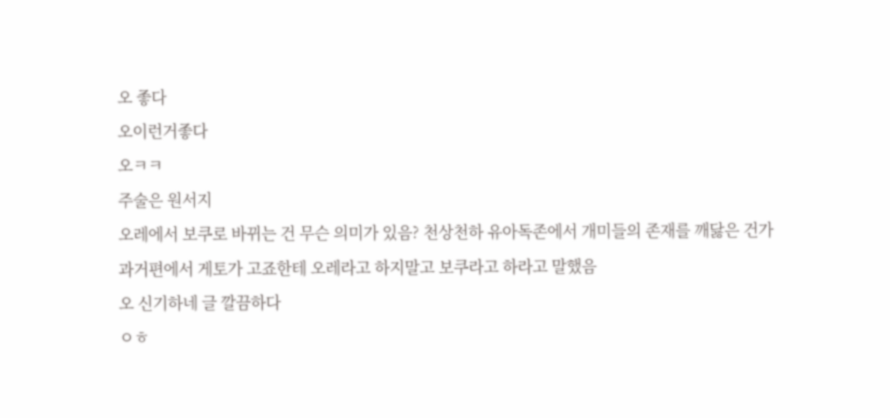오 좋다
오이런거좋다
오ㅋㅋ
주술은 원서지
오레에서 보쿠로 바뀌는 건 무슨 의미가 있음? 천상천하 유아독존에서 개미들의 존재를 깨닳은 건가
과거편에서 게토가 고죠한테 오레라고 하지말고 보쿠라고 하라고 말했음
오 신기하네 글 깔끔하다
ㅇㅎ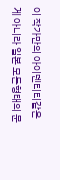이 작가만의 아이덴티티같은게 아니라 일본 모든형태의 문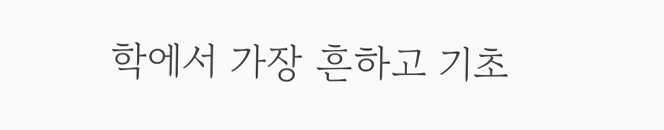학에서 가장 흔하고 기초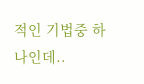적인 기법중 하나인데..